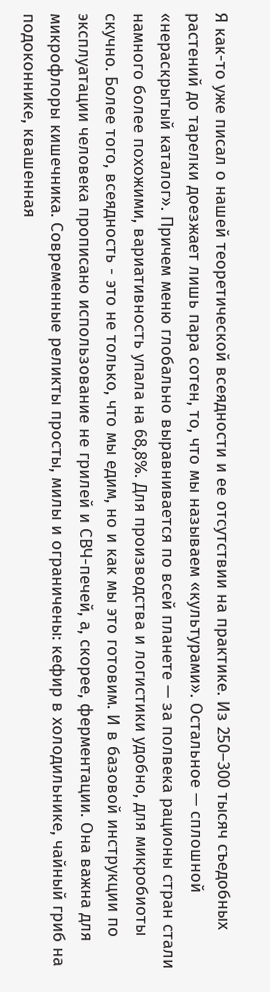Я как-то уже писал о нашей теоретической всеядности и ее отсутствии на практике. Из 250–300 тысяч съедобных растений до тарелки доезжает лишь пара сотен, то, что мы называем «культурами». Остальное — сплошной «нераскрытый каталог». Причем меню глобально выравнивается по всей планете — за полвека рационы стран стали намного более похожими, вариативность упала на 68,8%. Для производства и логистики удобно, для микробиоты скучно. Более того, всеядность - это не только, что мы едим, но и как мы это готовим. И в базовой инструкции по эксплуатации человека прописано использование не грилей и СВЧ-печей, а, скорее, ферментации. Она важна для микрофлоры кишечника. Современные реликты просты, милы и ограничены: кефир в холодильнике, чайный гриб на подоконнике, квашенная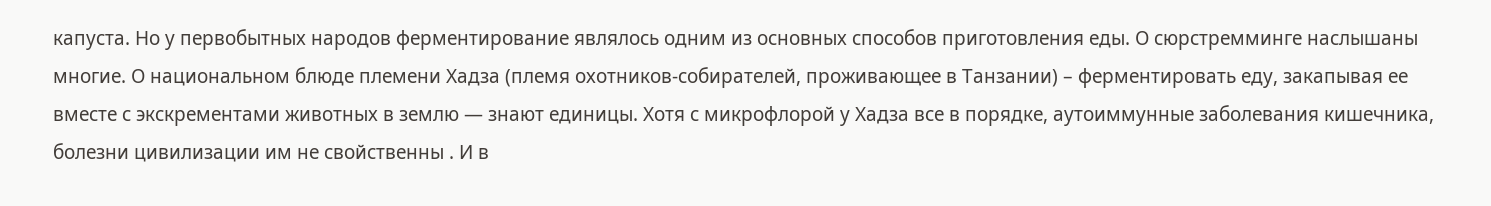капуста. Но у первобытных народов ферментирование являлось одним из основных способов приготовления еды. О сюрстремминге наслышаны многие. О национальном блюде племени Хадза (племя охотников-собирателей, проживающее в Танзании) – ферментировать еду, закапывая ее вместе с экскрементами животных в землю — знают единицы. Хотя с микрофлорой у Хадза все в порядке, аутоиммунные заболевания кишечника, болезни цивилизации им не свойственны . И в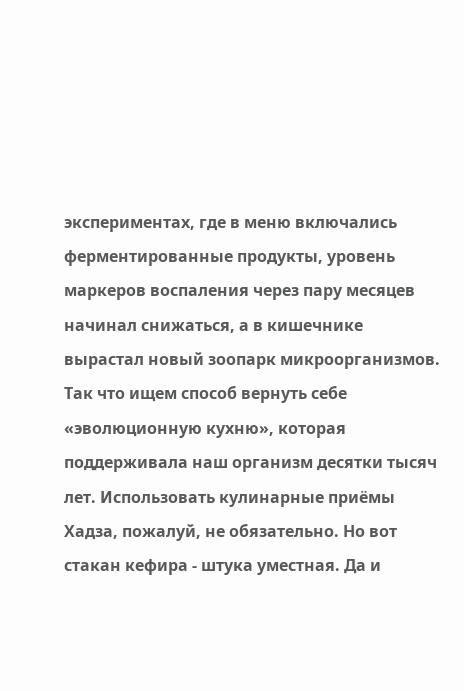экспериментах, где в меню включались ферментированные продукты, уровень маркеров воспаления через пару месяцев начинал снижаться, а в кишечнике вырастал новый зоопарк микроорганизмов. Так что ищем способ вернуть себе «эволюционную кухню», которая поддерживала наш организм десятки тысяч лет. Использовать кулинарные приёмы Хадза, пожалуй, не обязательно. Но вот стакан кефира - штука уместная. Да и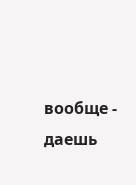вообще - даешь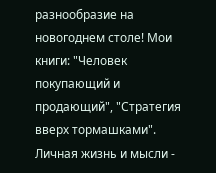разнообразие на новогоднем столе! Мои книги: "Человек покупающий и продающий", "Стратегия вверх тормашками". Личная жизнь и мысли -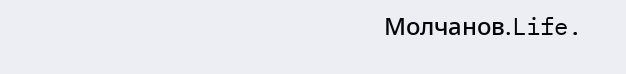Молчанов.Life.